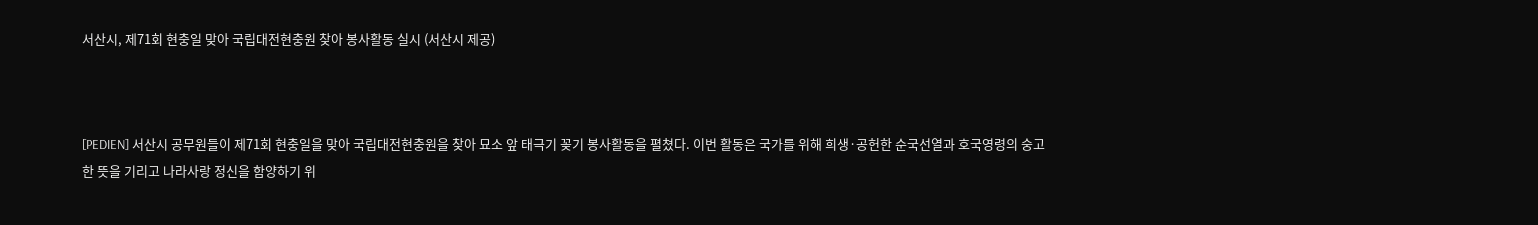서산시, 제71회 현충일 맞아 국립대전현충원 찾아 봉사활동 실시 (서산시 제공)



[PEDIEN] 서산시 공무원들이 제71회 현충일을 맞아 국립대전현충원을 찾아 묘소 앞 태극기 꽂기 봉사활동을 펼쳤다. 이번 활동은 국가를 위해 희생·공헌한 순국선열과 호국영령의 숭고한 뜻을 기리고 나라사랑 정신을 함양하기 위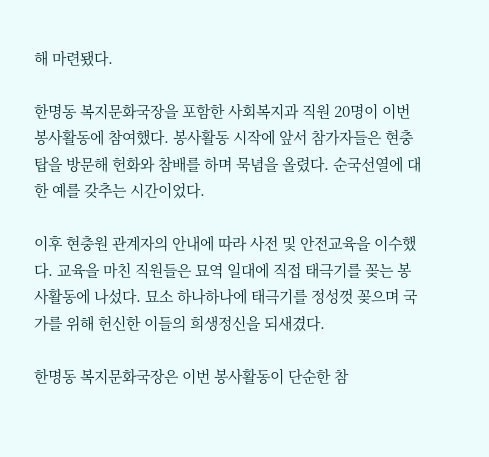해 마련됐다.

한명동 복지문화국장을 포함한 사회복지과 직원 20명이 이번 봉사활동에 참여했다. 봉사활동 시작에 앞서 참가자들은 현충탑을 방문해 헌화와 참배를 하며 묵념을 올렸다. 순국선열에 대한 예를 갖추는 시간이었다.

이후 현충원 관계자의 안내에 따라 사전 및 안전교육을 이수했다. 교육을 마친 직원들은 묘역 일대에 직접 태극기를 꽂는 봉사활동에 나섰다. 묘소 하나하나에 태극기를 정성껏 꽂으며 국가를 위해 헌신한 이들의 희생정신을 되새겼다.

한명동 복지문화국장은 이번 봉사활동이 단순한 참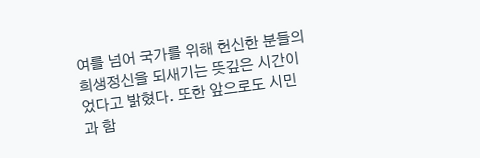여를 넘어 국가를 위해 헌신한 분들의 희생정신을 되새기는 뜻깊은 시간이었다고 밝혔다. 또한 앞으로도 시민과 함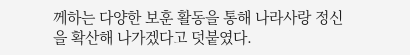께하는 다양한 보훈 활동을 통해 나라사랑 정신을 확산해 나가겠다고 덧붙였다.